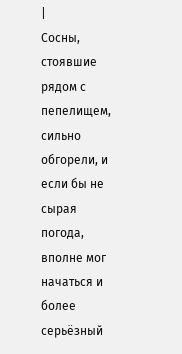|
Сосны, стоявшие рядом с пепелищем, сильно обгорели, и если бы не сырая погода, вполне мог начаться и более серьёзный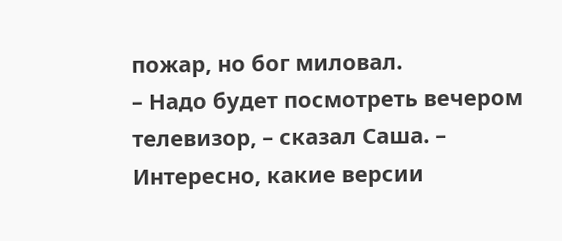пожар, но бог миловал.
– Надо будет посмотреть вечером телевизор, – сказал Саша. – Интересно, какие версии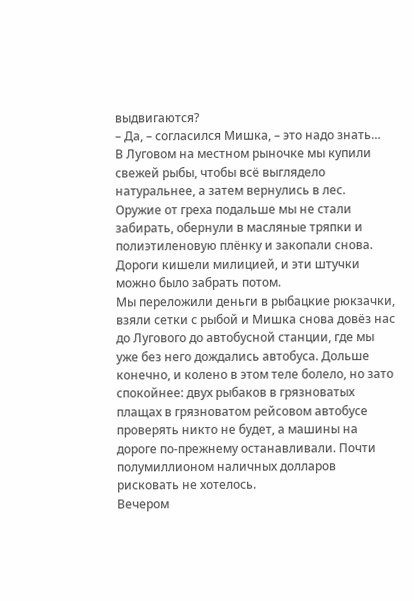выдвигаются?
– Да, – согласился Мишка, – это надо знать…
В Луговом на местном рыночке мы купили свежей рыбы, чтобы всё выглядело натуральнее, а затем вернулись в лес.
Оружие от греха подальше мы не стали забирать, обернули в масляные тряпки и полиэтиленовую плёнку и закопали снова. Дороги кишели милицией, и эти штучки можно было забрать потом.
Мы переложили деньги в рыбацкие рюкзачки, взяли сетки с рыбой и Мишка снова довёз нас до Лугового до автобусной станции, где мы уже без него дождались автобуса. Дольше конечно, и колено в этом теле болело, но зато спокойнее: двух рыбаков в грязноватых плащах в грязноватом рейсовом автобусе проверять никто не будет, а машины на дороге по-прежнему останавливали. Почти полумиллионом наличных долларов рисковать не хотелось.
Вечером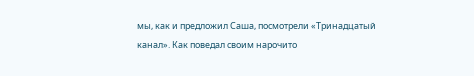мы, как и предложил Саша, посмотрели «Тринадцатый канал». Как поведал своим нарочито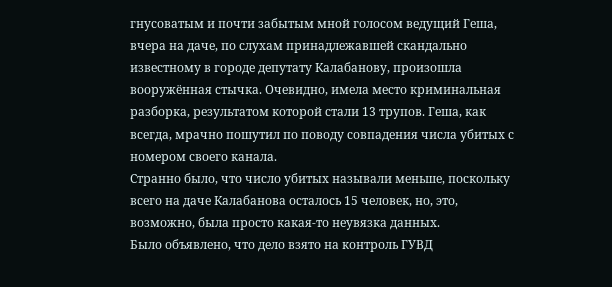гнусоватым и почти забытым мной голосом ведущий Геша, вчера на даче, по слухам принадлежавшей скандально известному в городе депутату Калабанову, произошла вооружённая стычка. Очевидно, имела место криминальная разборка, результатом которой стали 13 трупов. Геша, как всегда, мрачно пошутил по поводу совпадения числа убитых с номером своего канала.
Странно было, что число убитых называли меньше, поскольку всего на даче Калабанова осталось 15 человек, но, это, возможно, была просто какая-то неувязка данных.
Было объявлено, что дело взято на контроль ГУВД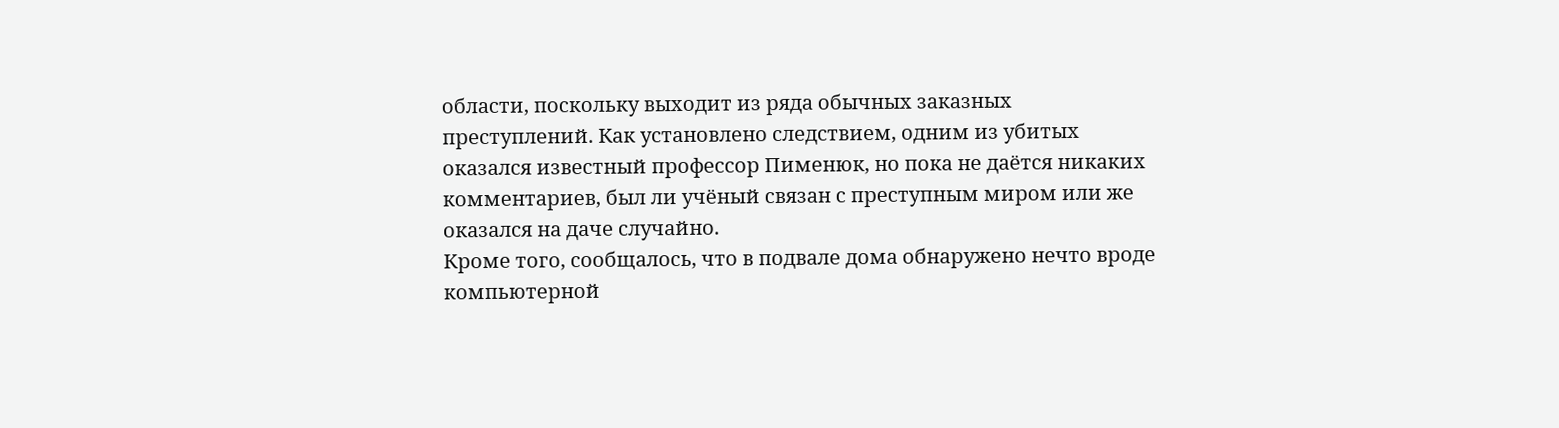области, поскольку выходит из ряда обычных заказных преступлений. Как установлено следствием, одним из убитых оказался известный профессор Пименюк, но пока не даётся никаких комментариев, был ли учёный связан с преступным миром или же оказался на даче случайно.
Кроме того, сообщалось, что в подвале дома обнаружено нечто вроде компьютерной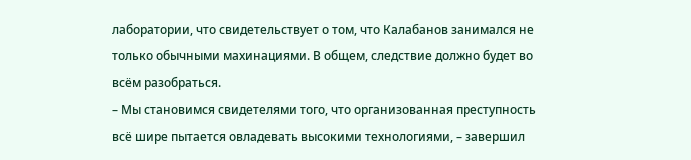лаборатории, что свидетельствует о том, что Калабанов занимался не только обычными махинациями. В общем, следствие должно будет во всём разобраться.
– Мы становимся свидетелями того, что организованная преступность всё шире пытается овладевать высокими технологиями, – завершил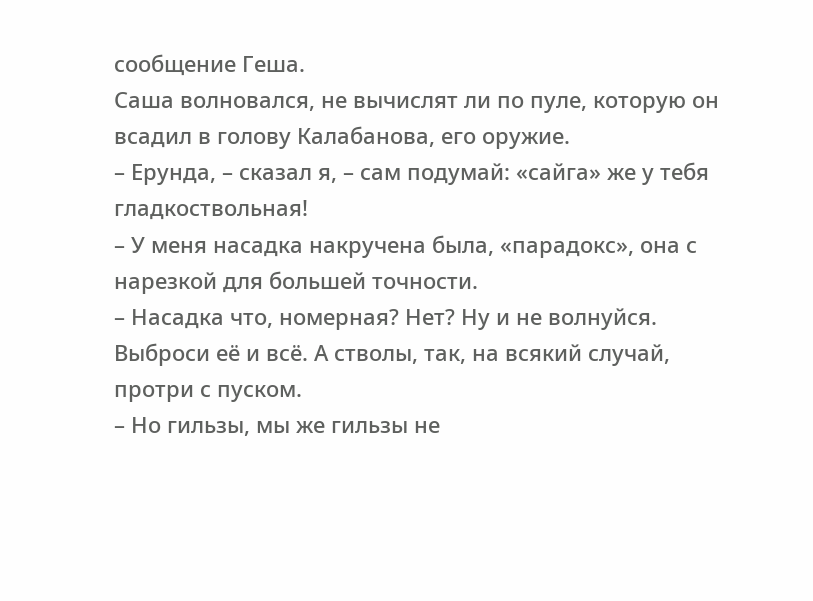сообщение Геша.
Саша волновался, не вычислят ли по пуле, которую он всадил в голову Калабанова, его оружие.
– Ерунда, – сказал я, – сам подумай: «сайга» же у тебя гладкоствольная!
– У меня насадка накручена была, «парадокс», она с нарезкой для большей точности.
– Насадка что, номерная? Нет? Ну и не волнуйся. Выброси её и всё. А стволы, так, на всякий случай, протри с пуском.
– Но гильзы, мы же гильзы не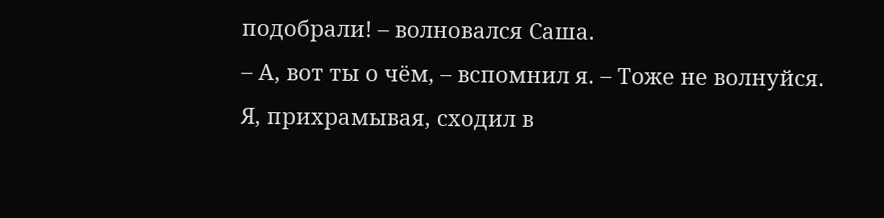подобрали! – волновался Саша.
– А, вот ты о чём, – вспомнил я. – Тоже не волнуйся.
Я, прихрамывая, сходил в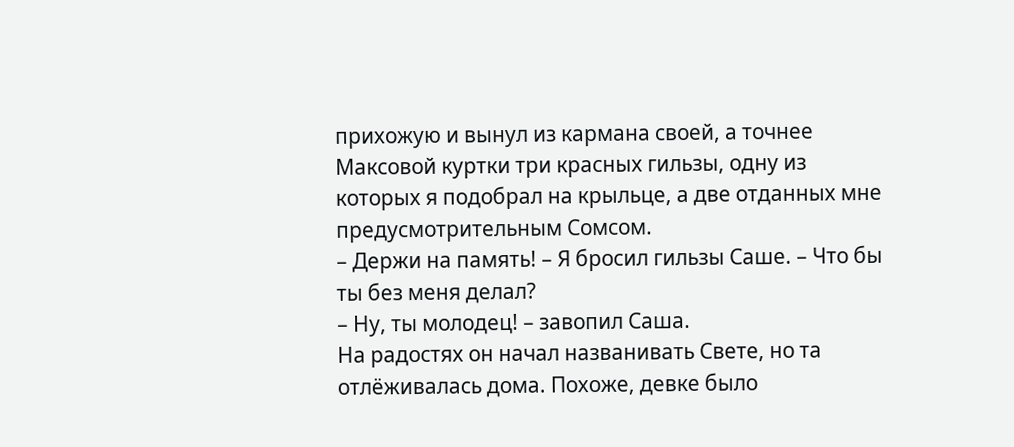прихожую и вынул из кармана своей, а точнее Максовой куртки три красных гильзы, одну из которых я подобрал на крыльце, а две отданных мне предусмотрительным Сомсом.
– Держи на память! – Я бросил гильзы Саше. – Что бы ты без меня делал?
– Ну, ты молодец! – завопил Саша.
На радостях он начал названивать Свете, но та отлёживалась дома. Похоже, девке было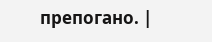препогано. |